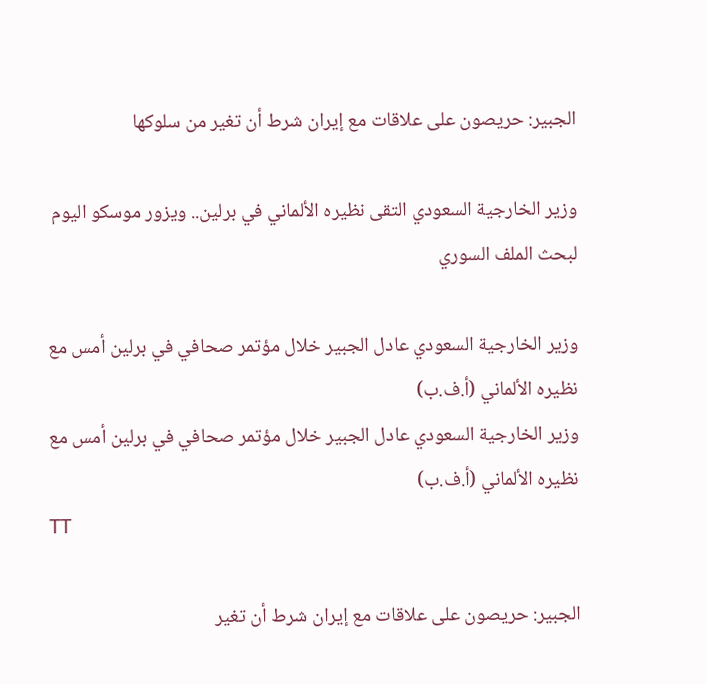الجبير: حريصون على علاقات مع إيران شرط أن تغير من سلوكها

وزير الخارجية السعودي التقى نظيره الألماني في برلين.. ويزور موسكو اليوم لبحث الملف السوري

وزير الخارجية السعودي عادل الجبير خلال مؤتمر صحافي في برلين أمس مع نظيره الألماني (أ.ف.ب)
وزير الخارجية السعودي عادل الجبير خلال مؤتمر صحافي في برلين أمس مع نظيره الألماني (أ.ف.ب)
TT

الجبير: حريصون على علاقات مع إيران شرط أن تغير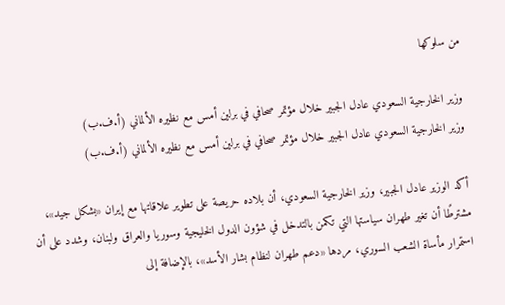من سلوكها

وزير الخارجية السعودي عادل الجبير خلال مؤتمر صحافي في برلين أمس مع نظيره الألماني (أ.ف.ب)
وزير الخارجية السعودي عادل الجبير خلال مؤتمر صحافي في برلين أمس مع نظيره الألماني (أ.ف.ب)

أكد الوزير عادل الجبير، وزير الخارجية السعودي، أن بلاده حريصة على تطوير علاقاتها مع إيران «بشكل جيد»، مشترطًا أن تغير طهران سياستها التي تكمن بالتدخل في شؤون الدول الخليجية وسوريا والعراق ولبنان، وشدد على أن استمرار مأساة الشعب السوري، مردها «دعم طهران لنظام بشار الأسد»، بالإضافة إلى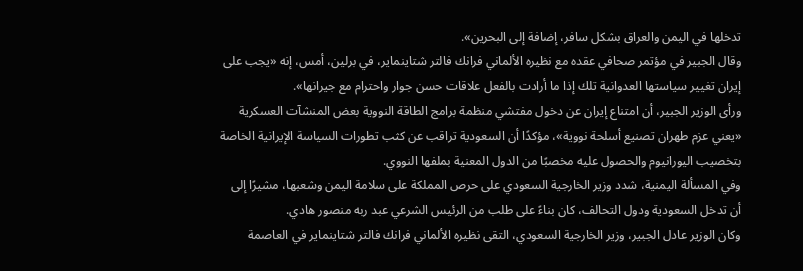تدخلها في اليمن والعراق بشكل سافر، إضافة إلى البحرين».
وقال الجبير في مؤتمر صحافي عقده مع نظيره الألماني فرانك فالتر شتاينماير، في برلين، أمس، إنه «يجب على إيران تغيير سياستها العدوانية تلك إذا ما أرادت بالفعل علاقات حسن جوار واحترام مع جيرانها».
ورأى الوزير الجبير، أن امتناع إيران عن دخول مفتشي منظمة برامج الطاقة النووية بعض المنشآت العسكرية «يعني عزم طهران تصنيع أسلحة نووية»، مؤكدًا أن السعودية تراقب عن كثب تطورات السياسة الإيرانية الخاصة بتخصيب اليورانيوم والحصول عليه مخصبًا من الدول المعنية بملفها النووي.
وفي المسألة اليمنية، شدد وزير الخارجية السعودي على حرص المملكة على سلامة اليمن وشعبها، مشيرًا إلى أن تدخل السعودية ودول التحالف، كان بناءً على طلب من الرئيس الشرعي عبد ربه منصور هادي.
وكان الوزير عادل الجبير، وزير الخارجية السعودي، التقى نظيره الألماني فرانك فالتر شتاينماير في العاصمة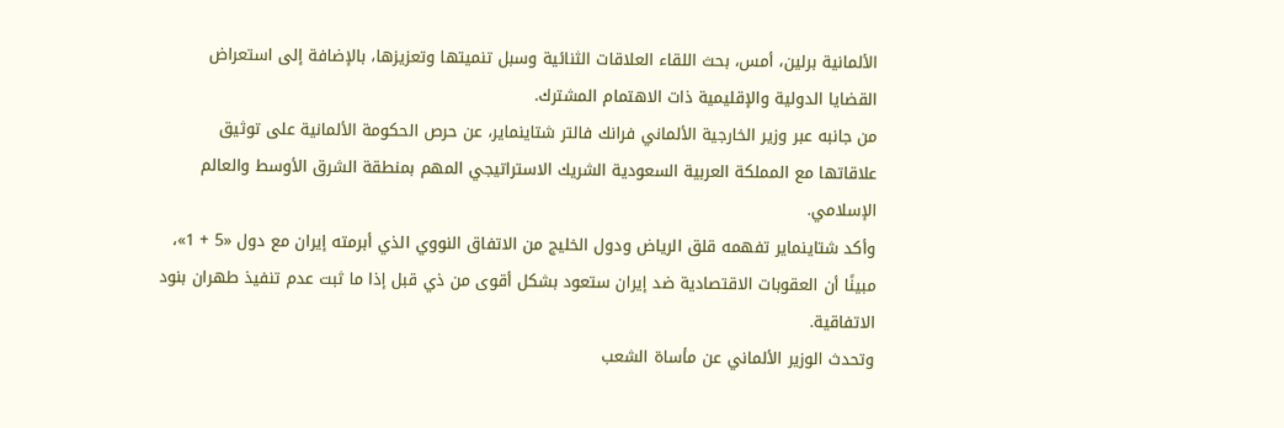الألمانية برلين، أمس، بحث اللقاء العلاقات الثنائية وسبل تنميتها وتعزيزها، بالإضافة إلى استعراض القضايا الدولية والإقليمية ذات الاهتمام المشترك.
من جانبه عبر وزير الخارجية الألماني فرانك فالتر شتاينماير، عن حرص الحكومة الألمانية على توثيق علاقاتها مع المملكة العربية السعودية الشريك الاستراتيجي المهم بمنطقة الشرق الأوسط والعالم الإسلامي.
وأكد شتاينماير تفهمه قلق الرياض ودول الخليج من الاتفاق النووي الذي أبرمته إيران مع دول «5 + 1»، مبينًا أن العقوبات الاقتصادية ضد إيران ستعود بشكل أقوى من ذي قبل إذا ما ثبت عدم تنفيذ طهران بنود الاتفاقية.
وتحدث الوزير الألماني عن مأساة الشعب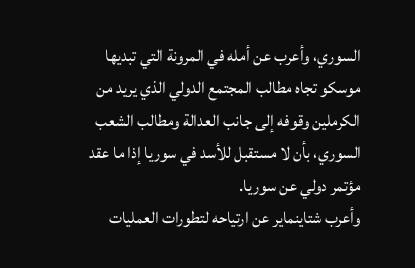السوري، وأعرب عن أمله في المرونة التي تبديها موسكو تجاه مطالب المجتمع الدولي الذي يريد من الكرملين وقوفه إلى جانب العدالة ومطالب الشعب السوري، بأن لا مستقبل للأسد في سوريا إذا ما عقد مؤتمر دولي عن سوريا.
وأعرب شتاينماير عن ارتياحه لتطورات العمليات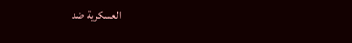العسكرية ضد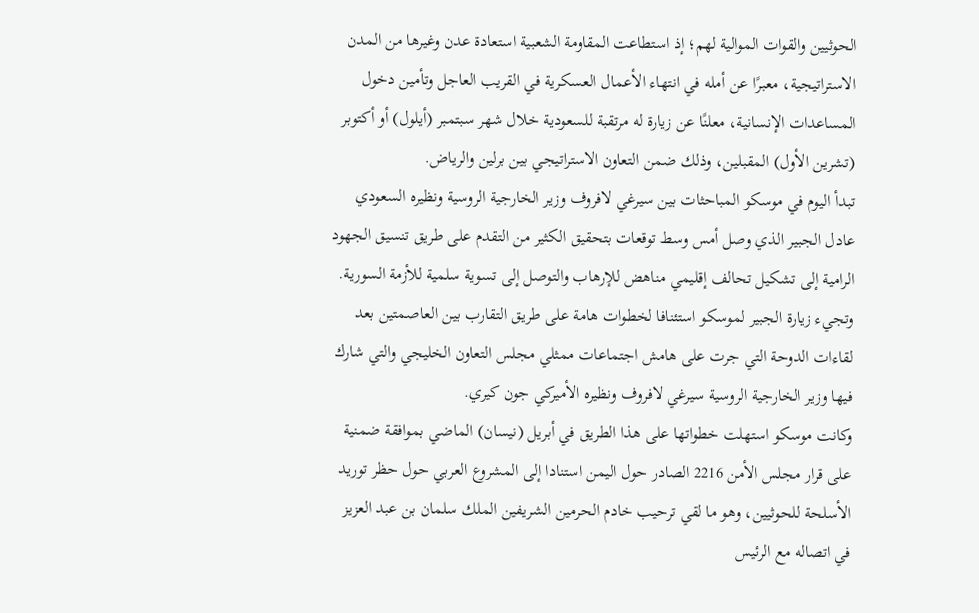الحوثيين والقوات الموالية لهم؛ إذ استطاعت المقاومة الشعبية استعادة عدن وغيرها من المدن الاستراتيجية، معبرًا عن أمله في انتهاء الأعمال العسكرية في القريب العاجل وتأمين دخول المساعدات الإنسانية، معلنًا عن زيارة له مرتقبة للسعودية خلال شهر سبتمبر (أيلول) أو أكتوبر (تشرين الأول) المقبلين، وذلك ضمن التعاون الاستراتيجي بين برلين والرياض.
تبدأ اليوم في موسكو المباحثات بين سيرغي لافروف وزير الخارجية الروسية ونظيره السعودي عادل الجبير الذي وصل أمس وسط توقعات بتحقيق الكثير من التقدم على طريق تنسيق الجهود الرامية إلى تشكيل تحالف إقليمي مناهض للإرهاب والتوصل إلى تسوية سلمية للأزمة السورية.
وتجيء زيارة الجبير لموسكو استئنافا لخطوات هامة على طريق التقارب بين العاصمتين بعد لقاءات الدوحة التي جرت على هامش اجتماعات ممثلي مجلس التعاون الخليجي والتي شارك فيها وزير الخارجية الروسية سيرغي لافروف ونظيره الأميركي جون كيري.
وكانت موسكو استهلت خطواتها على هذا الطريق في أبريل (نيسان) الماضي بموافقة ضمنية على قرار مجلس الأمن 2216 الصادر حول اليمن استنادا إلى المشروع العربي حول حظر توريد الأسلحة للحوثيين، وهو ما لقي ترحيب خادم الحرمين الشريفين الملك سلمان بن عبد العزيز في اتصاله مع الرئيس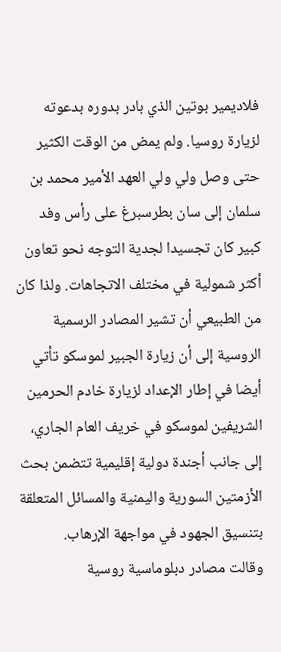فلاديمير بوتين الذي بادر بدوره بدعوته لزيارة روسيا. ولم يمض من الوقت الكثير حتى وصل ولي ولي العهد الأمير محمد بن سلمان إلى سان بطرسبرغ على رأس وفد كبير كان تجسيدا لجدية التوجه نحو تعاون أكثر شمولية في مختلف الاتجاهات. ولذا كان من الطبيعي أن تشير المصادر الرسمية الروسية إلى أن زيارة الجبير لموسكو تأتي أيضا في إطار الإعداد لزيارة خادم الحرمين الشريفين لموسكو في خريف العام الجاري، إلى جانب أجندة دولية إقليمية تتضمن بحث الأزمتين السورية واليمنية والمسائل المتعلقة بتنسيق الجهود في مواجهة الإرهاب.
وقالت مصادر دبلوماسية روسية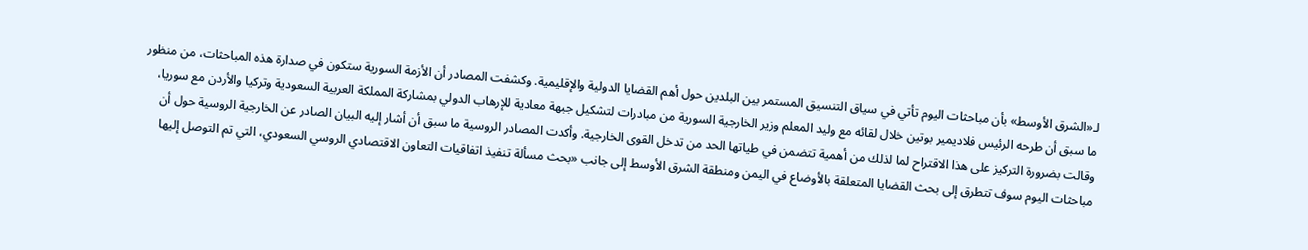لـ«الشرق الأوسط» بأن مباحثات اليوم تأتي في سياق التنسيق المستمر بين البلدين حول أهم القضايا الدولية والإقليمية. وكشفت المصادر أن الأزمة السورية ستكون في صدارة هذه المباحثات، من منظور ما سبق أن طرحه الرئيس فلاديمير بوتين خلال لقائه مع وليد المعلم وزير الخارجية السورية من مبادرات لتشكيل جبهة معادية للإرهاب الدولي بمشاركة المملكة العربية السعودية وتركيا والأردن مع سوريا، وقالت بضرورة التركيز على هذا الاقتراح لما لذلك من أهمية تتضمن في طياتها الحد من تدخل القوى الخارجية. وأكدت المصادر الروسية ما سبق أن أشار إليه البيان الصادر عن الخارجية الروسية حول أن مباحثات اليوم سوف تتطرق إلى بحث القضايا المتعلقة بالأوضاع في اليمن ومنطقة الشرق الأوسط إلى جانب «بحث مسألة تنفيذ اتفاقيات التعاون الاقتصادي الروسي السعودي، التي تم التوصل إليها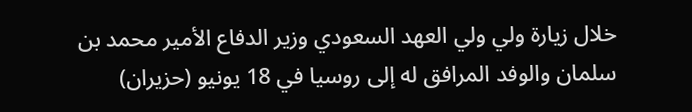خلال زيارة ولي ولي العهد السعودي وزير الدفاع الأمير محمد بن سلمان والوفد المرافق له إلى روسيا في 18 يونيو (حزيران)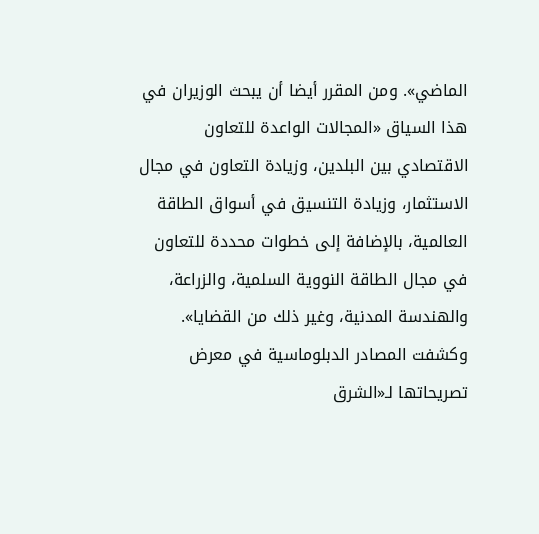الماضي». ومن المقرر أيضا أن يبحث الوزيران في هذا السياق «المجالات الواعدة للتعاون الاقتصادي بين البلدين، وزيادة التعاون في مجال الاستثمار، وزيادة التنسيق في أسواق الطاقة العالمية، بالإضافة إلى خطوات محددة للتعاون في مجال الطاقة النووية السلمية، والزراعة، والهندسة المدنية، وغير ذلك من القضايا».
وكشفت المصادر الدبلوماسية في معرض تصريحاتها لـ«الشرق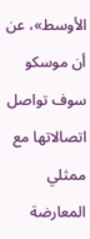الأوسط»، عن أن موسكو سوف تواصل اتصالاتها مع ممثلي المعارضة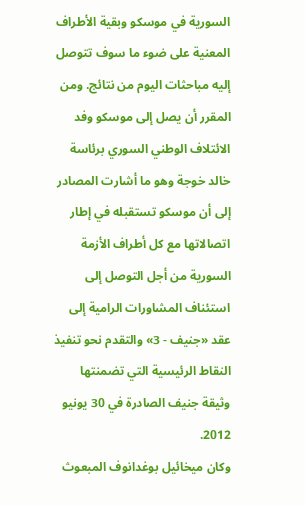السورية في موسكو وبقية الأطراف المعنية على ضوء ما سوف تتوصل إليه مباحثات اليوم من نتائج. ومن المقرر أن يصل إلى موسكو وفد الائتلاف الوطني السوري برئاسة خالد خوجة وهو ما أشارت المصادر إلى أن موسكو تستقبله في إطار اتصالاتها مع كل أطراف الأزمة السورية من أجل التوصل إلى استئناف المشاورات الرامية إلى عقد «جنيف - 3» والتقدم نحو تنفيذ النقاط الرئيسية التي تضمنتها وثيقة جنيف الصادرة في 30 يونيو 2012.
وكان ميخائيل بوغدانوف المبعوث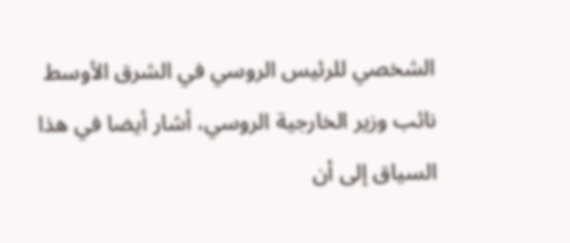الشخصي للرئيس الروسي في الشرق الأوسط نائب وزير الخارجية الروسي، أشار أيضا في هذا السياق إلى أن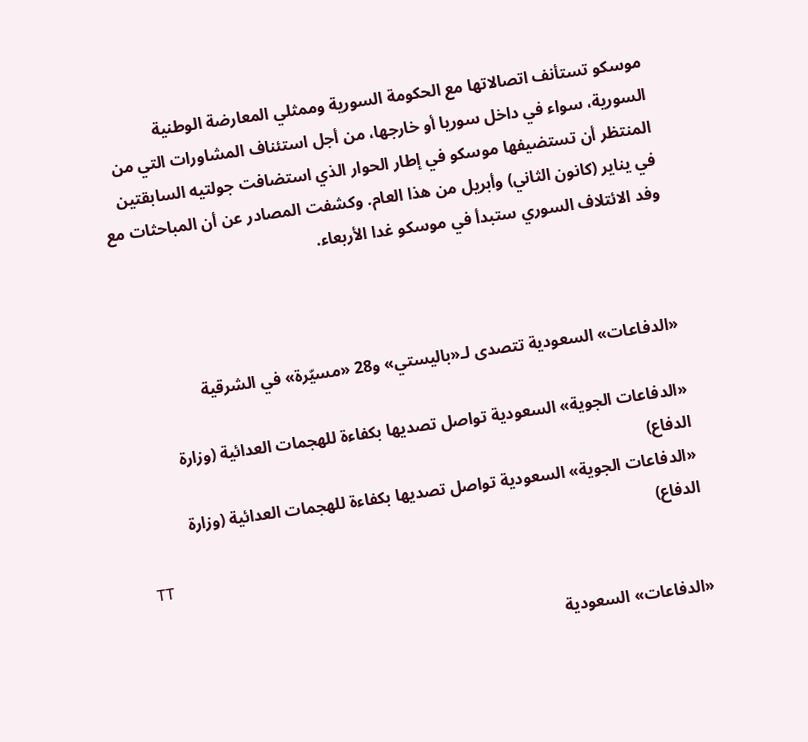موسكو تستأنف اتصالاتها مع الحكومة السورية وممثلي المعارضة الوطنية السورية، سواء في داخل سوريا أو خارجها، من أجل استئناف المشاورات التي من المنتظر أن تستضيفها موسكو في إطار الحوار الذي استضافت جولتيه السابقتين في يناير (كانون الثاني) وأبريل من هذا العام. وكشفت المصادر عن أن المباحثات مع وفد الائتلاف السوري ستبدأ في موسكو غدا الأربعاء.



«الدفاعات» السعودية تتصدى لـ«باليستي» و28 «مسيّرة» في الشرقية

«الدفاعات الجوية» السعودية تواصل تصديها بكفاءة للهجمات العدائية (وزارة الدفاع)
«الدفاعات الجوية» السعودية تواصل تصديها بكفاءة للهجمات العدائية (وزارة الدفاع)
TT

«الدفاعات» السعودية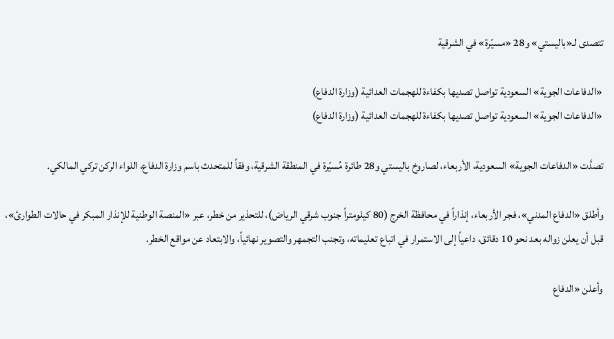تتصدى لـ«باليستي» و28 «مسيّرة» في الشرقية

«الدفاعات الجوية» السعودية تواصل تصديها بكفاءة للهجمات العدائية (وزارة الدفاع)
«الدفاعات الجوية» السعودية تواصل تصديها بكفاءة للهجمات العدائية (وزارة الدفاع)

تصدَّت «الدفاعات الجوية» السعودية، الأربعاء، لصاروخ باليستي و28 طائرة مُسيّرة في المنطقة الشرقية، وفقاً للمتحدث باسم وزارة الدفاع، اللواء الركن تركي المالكي.

وأطلق «الدفاع المدني»، فجر الأربعاء، إنذاراً في محافظة الخرج (80 كيلومتراً جنوب شرقي الرياض)، للتحذير من خطر، عبر «المنصة الوطنية للإنذار المبكر في حالات الطوارئ»، قبل أن يعلن زواله بعد نحو 10 دقائق، داعياً إلى الاستمرار في اتباع تعليماته، وتجنب التجمهر والتصوير نهائياً، والابتعاد عن مواقع الخطر.

وأعلن «الدفاع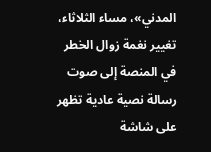المدني»، مساء الثلاثاء، تغيير نغمة زوال الخطر في المنصة إلى صوت رسالة نصية عادية تظهر على شاشة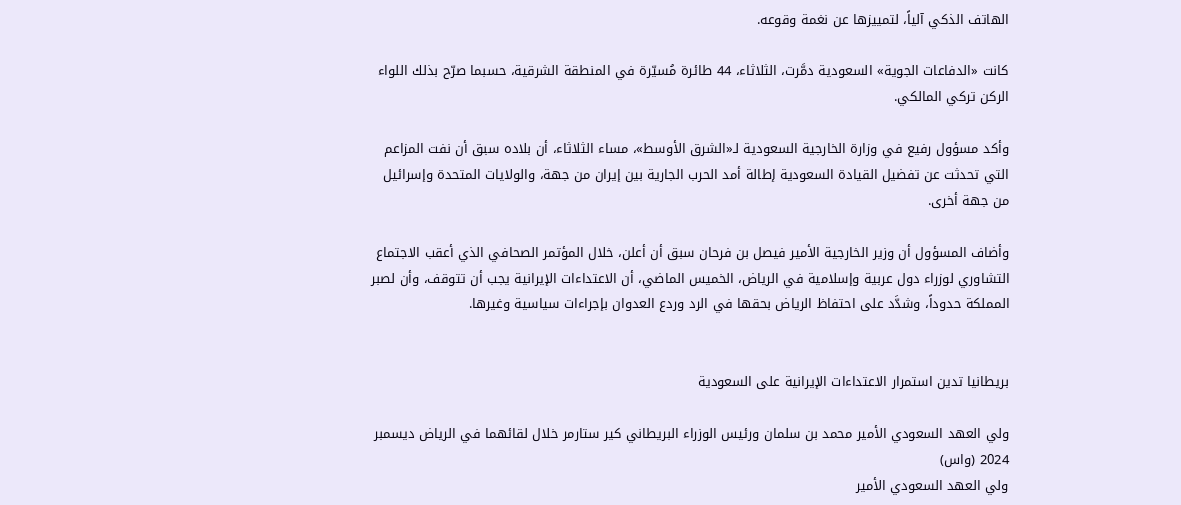الهاتف الذكي آلياً، لتمييزها عن نغمة وقوعه.

كانت «الدفاعات الجوية» السعودية دمَّرت، الثلاثاء، 44 طائرة مُسيّرة في المنطقة الشرقية، حسبما صرّح بذلك اللواء الركن تركي المالكي.

وأكد مسؤول رفيع في وزارة الخارجية السعودية لـ«الشرق الأوسط»، مساء الثلاثاء، أن بلاده سبق أن نفت المزاعم التي تحدثت عن تفضيل القيادة السعودية إطالة أمد الحرب الجارية بين إيران من جهة، والولايات المتحدة وإسرائيل من جهة أخرى.

وأضاف المسؤول أن وزير الخارجية الأمير فيصل بن فرحان سبق أن أعلن، خلال المؤتمر الصحافي الذي أعقب الاجتماع التشاوري لوزراء دول عربية وإسلامية في الرياض، الخميس الماضي، أن الاعتداءات الإيرانية يجب أن تتوقف، وأن لصبر المملكة حدوداً، وشدَّد على احتفاظ الرياض بحقها في الرد وردع العدوان بإجراءات سياسية وغيرها.


بريطانيا تدين استمرار الاعتداءات الإيرانية على السعودية

ولي العهد السعودي الأمير محمد بن سلمان ورئيس الوزراء البريطاني كير ستارمر خلال لقائهما في الرياض ديسمبر 2024 (واس)
ولي العهد السعودي الأمير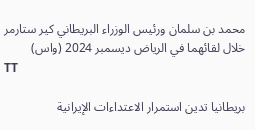محمد بن سلمان ورئيس الوزراء البريطاني كير ستارمر خلال لقائهما في الرياض ديسمبر 2024 (واس)
TT

بريطانيا تدين استمرار الاعتداءات الإيرانية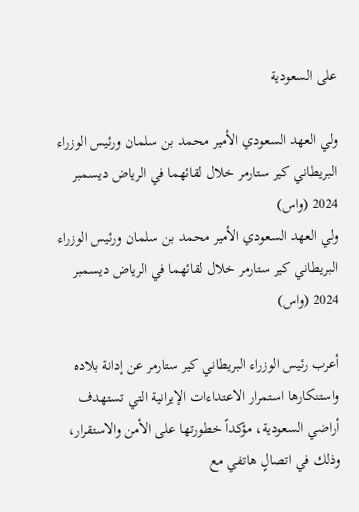على السعودية

ولي العهد السعودي الأمير محمد بن سلمان ورئيس الوزراء البريطاني كير ستارمر خلال لقائهما في الرياض ديسمبر 2024 (واس)
ولي العهد السعودي الأمير محمد بن سلمان ورئيس الوزراء البريطاني كير ستارمر خلال لقائهما في الرياض ديسمبر 2024 (واس)

أعرب رئيس الوزراء البريطاني كير ستارمر عن إدانة بلاده واستنكارها استمرار الاعتداءات الإيرانية التي تستهدف أراضي السعودية، مؤكداً خطورتها على الأمن والاستقرار، وذلك في اتصالٍ هاتفي مع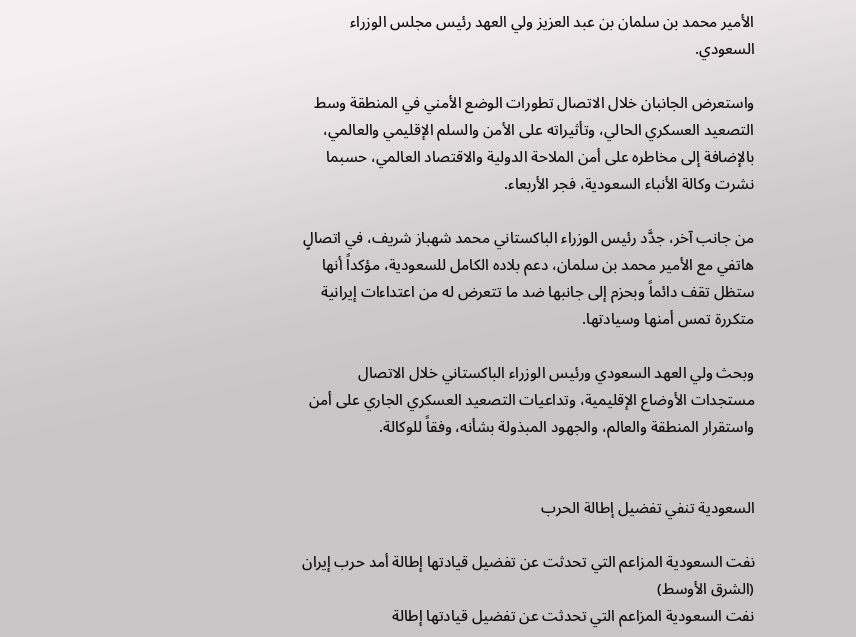الأمير محمد بن سلمان بن عبد العزيز ولي العهد رئيس مجلس الوزراء السعودي.

واستعرض الجانبان خلال الاتصال تطورات الوضع الأمني في المنطقة وسط التصعيد العسكري الحالي، وتأثيراته على الأمن والسلم الإقليمي والعالمي، بالإضافة إلى مخاطره على أمن الملاحة الدولية والاقتصاد العالمي، حسبما نشرت وكالة الأنباء السعودية، فجر الأربعاء.

من جانب آخر، جدَّد رئيس الوزراء الباكستاني محمد شهباز شريف، في اتصالٍ هاتفي مع الأمير محمد بن سلمان، دعم بلاده الكامل للسعودية، مؤكداً أنها ستظل تقف دائماً وبحزم إلى جانبها ضد ما تتعرض له من اعتداءات إيرانية متكررة تمس أمنها وسيادتها.

وبحث ولي العهد السعودي ورئيس الوزراء الباكستاني خلال الاتصال مستجدات الأوضاع الإقليمية، وتداعيات التصعيد العسكري الجاري على أمن واستقرار المنطقة والعالم، والجهود المبذولة بشأنه، وفقاً للوكالة.


السعودية تنفي تفضيل إطالة الحرب

نفت السعودية المزاعم التي تحدثت عن تفضيل قيادتها إطالة أمد حرب إيران (الشرق الأوسط)
نفت السعودية المزاعم التي تحدثت عن تفضيل قيادتها إطالة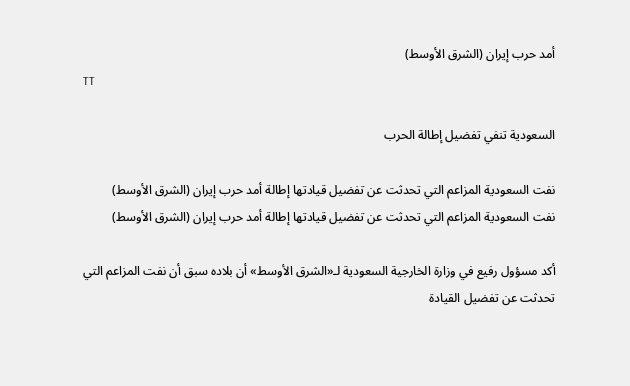أمد حرب إيران (الشرق الأوسط)
TT

السعودية تنفي تفضيل إطالة الحرب

نفت السعودية المزاعم التي تحدثت عن تفضيل قيادتها إطالة أمد حرب إيران (الشرق الأوسط)
نفت السعودية المزاعم التي تحدثت عن تفضيل قيادتها إطالة أمد حرب إيران (الشرق الأوسط)

أكد مسؤول رفيع في وزارة الخارجية السعودية لـ«الشرق الأوسط» أن بلاده سبق أن نفت المزاعم التي تحدثت عن تفضيل القيادة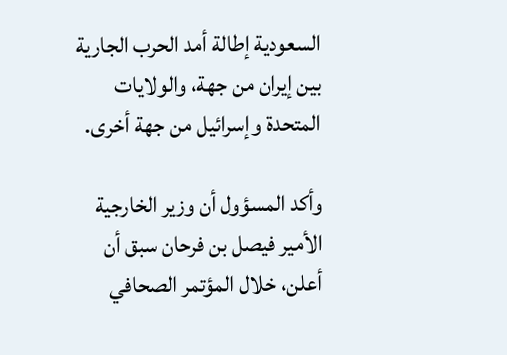السعودية إطالة أمد الحرب الجارية بين إيران من جهة، والولايات المتحدة وإسرائيل من جهة أخرى.

وأكد المسؤول أن وزير الخارجية الأمير فيصل بن فرحان سبق أن أعلن، خلال المؤتمر الصحافي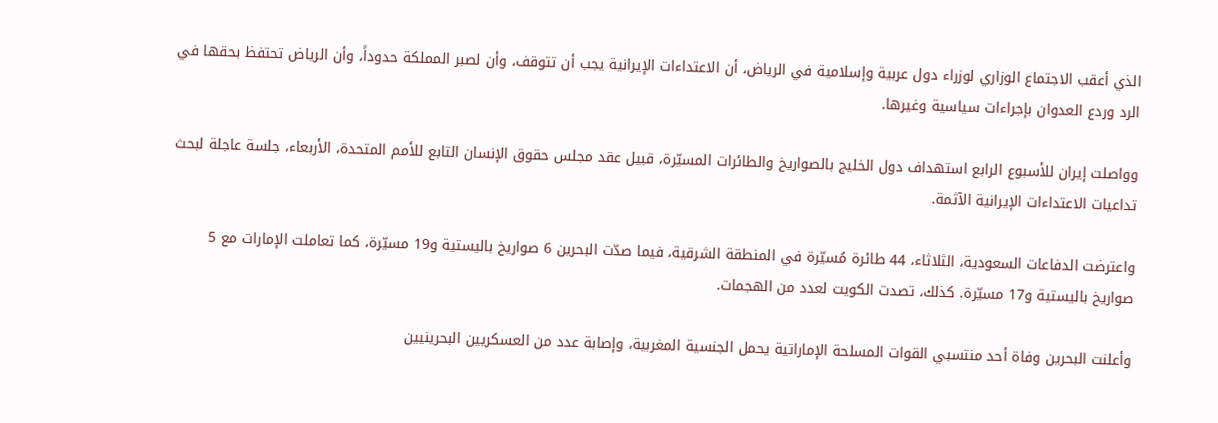الذي أعقب الاجتماع الوزاري لوزراء دول عربية وإسلامية في الرياض، أن الاعتداءات الإيرانية يجب أن تتوقف، وأن لصبر المملكة حدوداً، وأن الرياض تحتفظ بحقها في الرد وردع العدوان بإجراءات سياسية وغيرها.

وواصلت إيران للأسبوع الرابع استهداف دول الخليج بالصواريخ والطائرات المسيّرة، قبيل عقد مجلس حقوق الإنسان التابع للأمم المتحدة، الأربعاء، جلسة عاجلة لبحث تداعيات الاعتداءات الإيرانية الآثمة.

واعترضت الدفاعات السعودية، الثلاثاء، 44 طائرة مُسيّرة في المنطقة الشرقية، فيما صدّت البحرين 6 صواريخ باليستية و19 مسيّرة، كما تعاملت الإمارات مع 5 صواريخ باليستية و17 مسيّرة. كذلك، تصدت الكويت لعدد من الهجمات.

وأعلنت البحرين وفاة أحد منتسبي القوات المسلحة الإماراتية يحمل الجنسية المغربية، وإصابة عدد من العسكريين البحرينيين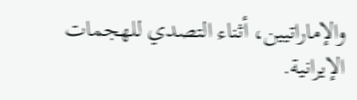والإماراتيين، أثناء التصدي للهجمات الإيرانية.